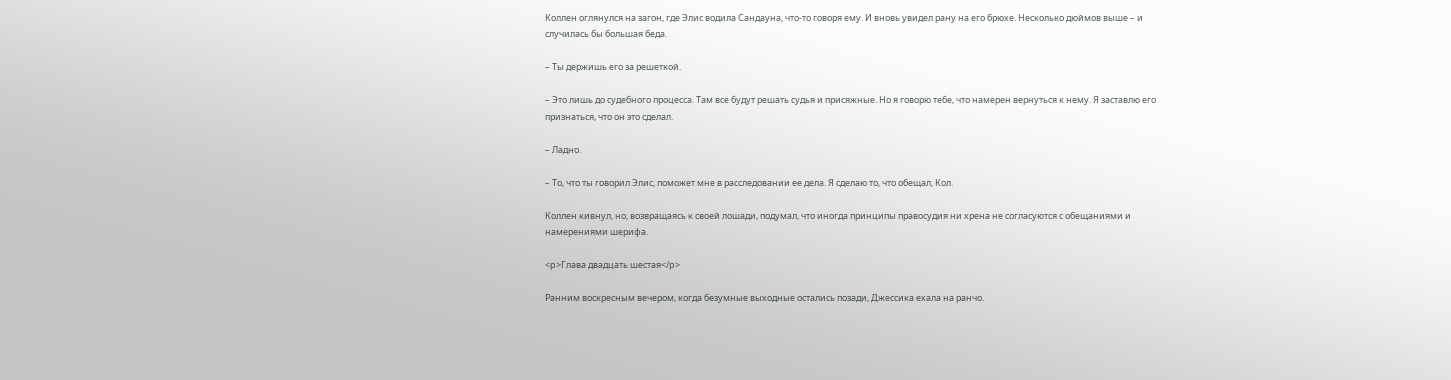Коллен оглянулся на загон, где Элис водила Сандауна, что-то говоря ему. И вновь увидел рану на его брюхе. Несколько дюймов выше – и случилась бы большая беда.

– Ты держишь его за решеткой.

– Это лишь до судебного процесса. Там все будут решать судья и присяжные. Но я говорю тебе, что намерен вернуться к нему. Я заставлю его признаться, что он это сделал.

– Ладно.

– То, что ты говорил Элис, поможет мне в расследовании ее дела. Я сделаю то, что обещал, Кол.

Коллен кивнул, но, возвращаясь к своей лошади, подумал, что иногда принципы правосудия ни хрена не согласуются с обещаниями и намерениями шерифа.

<p>Глава двадцать шестая</p>

Ранним воскресным вечером, когда безумные выходные остались позади, Джессика ехала на ранчо.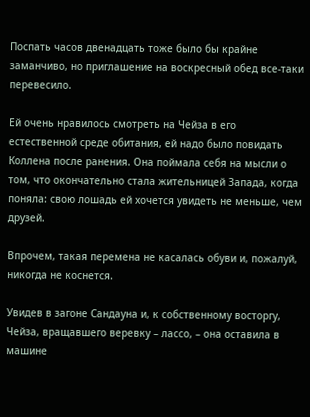Поспать часов двенадцать тоже было бы крайне заманчиво, но приглашение на воскресный обед все-таки перевесило.

Ей очень нравилось смотреть на Чейза в его естественной среде обитания, ей надо было повидать Коллена после ранения. Она поймала себя на мысли о том, что окончательно стала жительницей Запада, когда поняла: свою лошадь ей хочется увидеть не меньше, чем друзей.

Впрочем, такая перемена не касалась обуви и, пожалуй, никогда не коснется.

Увидев в загоне Сандауна и, к собственному восторгу, Чейза, вращавшего веревку – лассо, – она оставила в машине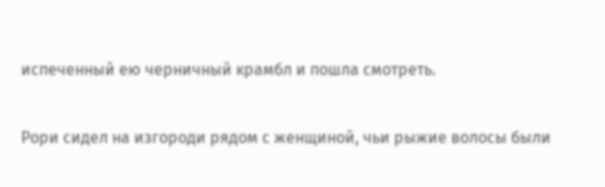испеченный ею черничный крамбл и пошла смотреть.

Рори сидел на изгороди рядом с женщиной, чьи рыжие волосы были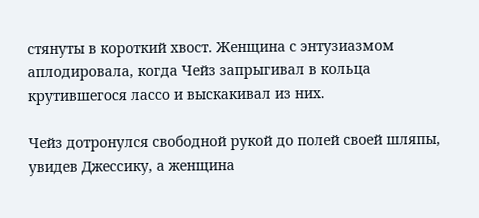стянуты в короткий хвост. Женщина с энтузиазмом аплодировала, когда Чейз запрыгивал в кольца крутившегося лассо и выскакивал из них.

Чейз дотронулся свободной рукой до полей своей шляпы, увидев Джессику, а женщина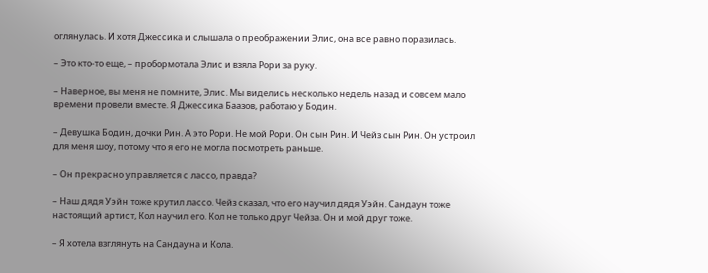оглянулась. И хотя Джессика и слышала о преображении Элис, она все равно поразилась.

– Это кто-то еще, – пробормотала Элис и взяла Рори за руку.

– Наверное, вы меня не помните, Элис. Мы виделись несколько недель назад и совсем мало времени провели вместе. Я Джессика Баазов, работаю у Бодин.

– Девушка Бодин, дочки Рин. А это Рори. Не мой Рори. Он сын Рин. И Чейз сын Рин. Он устроил для меня шоу, потому что я его не могла посмотреть раньше.

– Он прекрасно управляется с лассо, правда?

– Наш дядя Уэйн тоже крутил лассо. Чейз сказал, что его научил дядя Уэйн. Сандаун тоже настоящий артист, Кол научил его. Кол не только друг Чейза. Он и мой друг тоже.

– Я хотела взглянуть на Сандауна и Кола.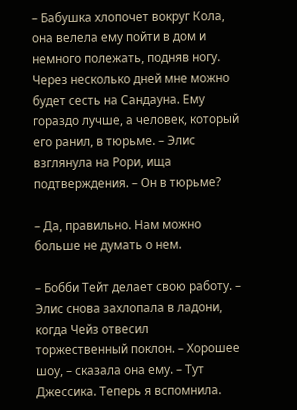– Бабушка хлопочет вокруг Кола, она велела ему пойти в дом и немного полежать, подняв ногу. Через несколько дней мне можно будет сесть на Сандауна. Ему гораздо лучше, а человек, который его ранил, в тюрьме. – Элис взглянула на Рори, ища подтверждения. – Он в тюрьме?

– Да, правильно. Нам можно больше не думать о нем.

– Бобби Тейт делает свою работу. – Элис снова захлопала в ладони, когда Чейз отвесил торжественный поклон. – Хорошее шоу, – сказала она ему. – Тут Джессика. Теперь я вспомнила.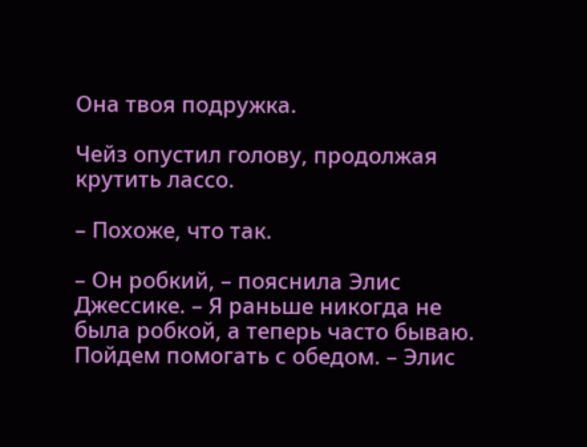Она твоя подружка.

Чейз опустил голову, продолжая крутить лассо.

– Похоже, что так.

– Он робкий, – пояснила Элис Джессике. – Я раньше никогда не была робкой, а теперь часто бываю. Пойдем помогать с обедом. – Элис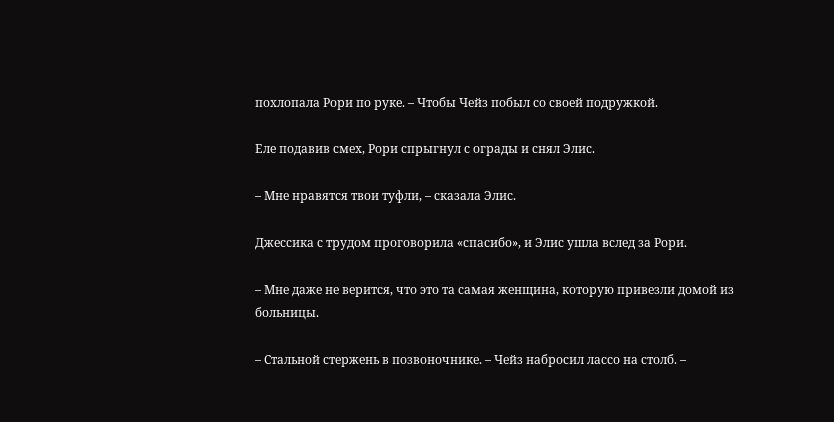похлопала Рори по руке. – Чтобы Чейз побыл со своей подружкой.

Еле подавив смех, Рори спрыгнул с ограды и снял Элис.

– Мне нравятся твои туфли, – сказала Элис.

Джессика с трудом проговорила «спасибо», и Элис ушла вслед за Рори.

– Мне даже не верится, что это та самая женщина, которую привезли домой из больницы.

– Стальной стержень в позвоночнике. – Чейз набросил лассо на столб. –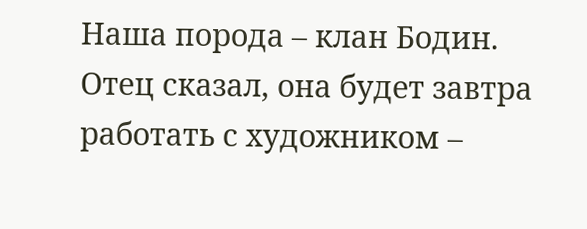Наша порода – клан Бодин. Отец сказал, она будет завтра работать с художником –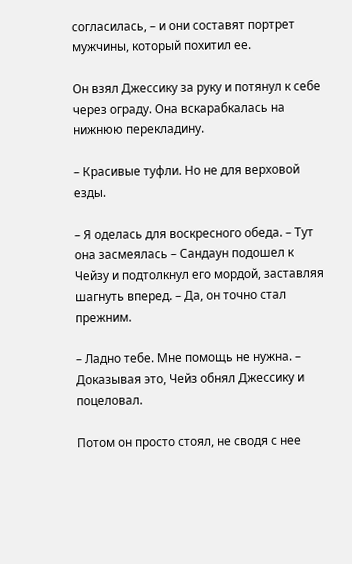согласилась, – и они составят портрет мужчины, который похитил ее.

Он взял Джессику за руку и потянул к себе через ограду. Она вскарабкалась на нижнюю перекладину.

– Красивые туфли. Но не для верховой езды.

– Я оделась для воскресного обеда. – Тут она засмеялась – Сандаун подошел к Чейзу и подтолкнул его мордой, заставляя шагнуть вперед. – Да, он точно стал прежним.

– Ладно тебе. Мне помощь не нужна. – Доказывая это, Чейз обнял Джессику и поцеловал.

Потом он просто стоял, не сводя с нее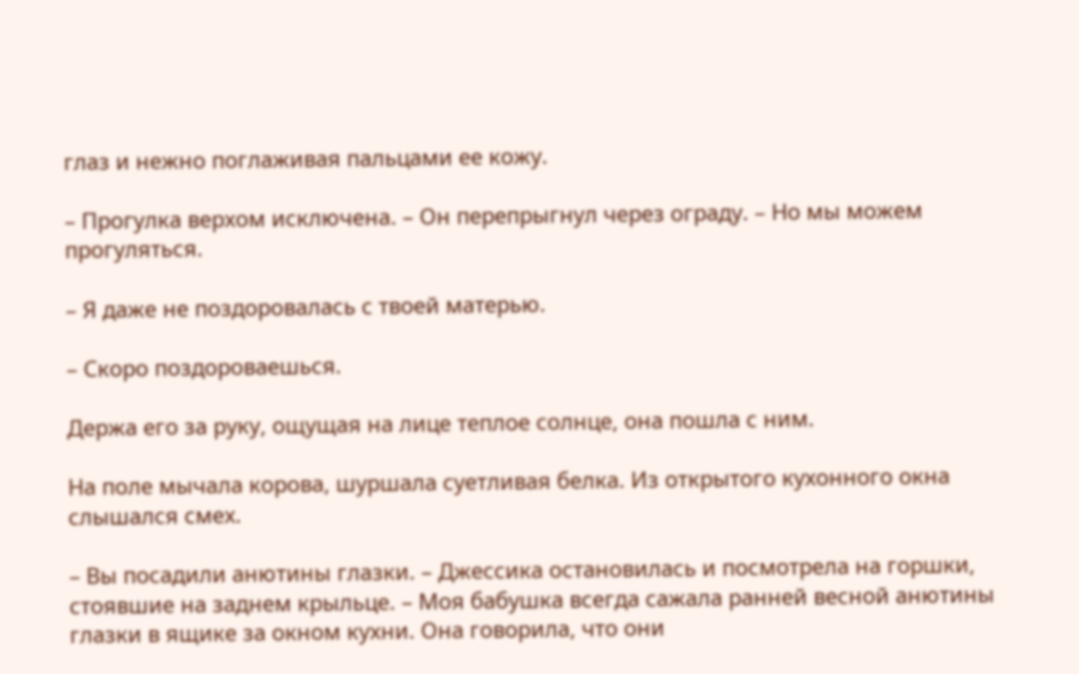глаз и нежно поглаживая пальцами ее кожу.

– Прогулка верхом исключена. – Он перепрыгнул через ограду. – Но мы можем прогуляться.

– Я даже не поздоровалась с твоей матерью.

– Скоро поздороваешься.

Держа его за руку, ощущая на лице теплое солнце, она пошла с ним.

На поле мычала корова, шуршала суетливая белка. Из открытого кухонного окна слышался смех.

– Вы посадили анютины глазки. – Джессика остановилась и посмотрела на горшки, стоявшие на заднем крыльце. – Моя бабушка всегда сажала ранней весной анютины глазки в ящике за окном кухни. Она говорила, что они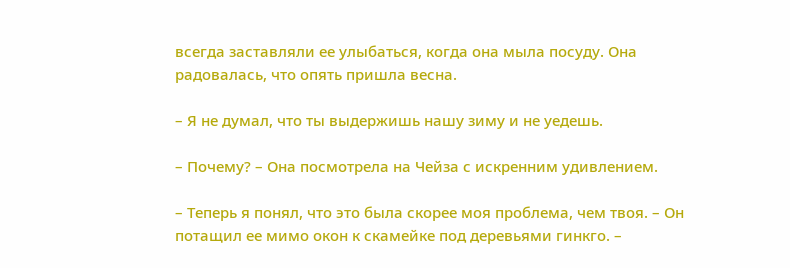всегда заставляли ее улыбаться, когда она мыла посуду. Она радовалась, что опять пришла весна.

– Я не думал, что ты выдержишь нашу зиму и не уедешь.

– Почему? – Она посмотрела на Чейза с искренним удивлением.

– Теперь я понял, что это была скорее моя проблема, чем твоя. – Он потащил ее мимо окон к скамейке под деревьями гинкго. –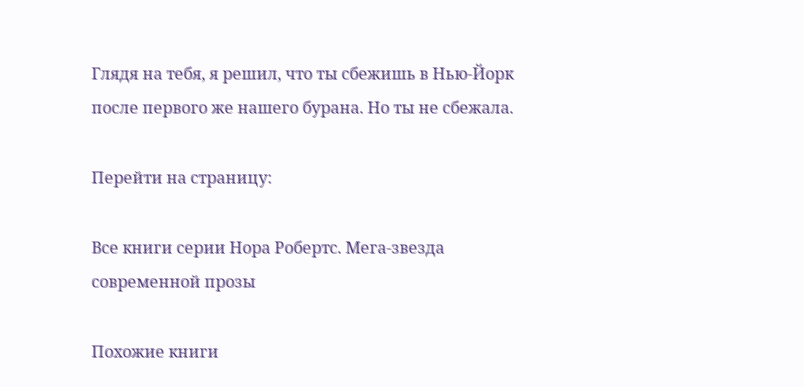Глядя на тебя, я решил, что ты сбежишь в Нью-Йорк после первого же нашего бурана. Но ты не сбежала.

Перейти на страницу:

Все книги серии Нора Робертс. Мега-звезда современной прозы

Похожие книги